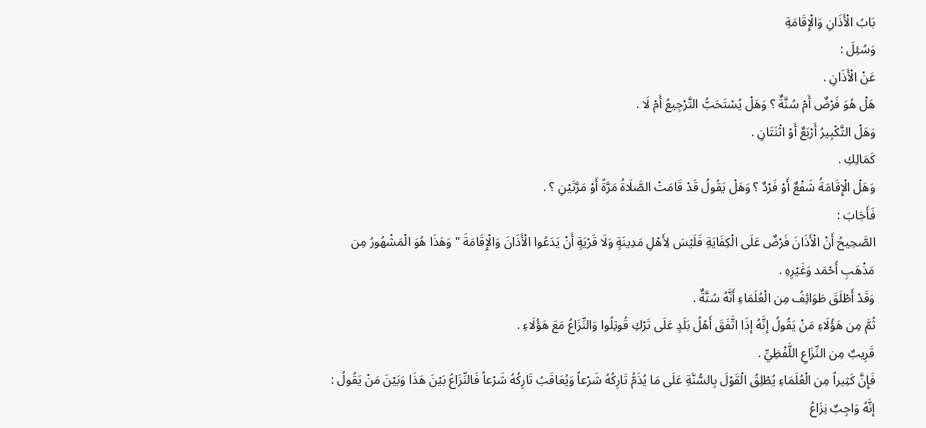بَابُ الْأَذَانِ وَالْإِقَامَةِ
وَسُئِلَ :
عَنْ الْأَذَانِ .
هَلْ هُوَ فَرْضٌ أَمْ سُنَّةٌ ؟ وَهَلْ يُسْتَحَبُّ التَّرْجِيعُ أَمْ لَا .
وَهَلْ التَّكْبِيرُ أَرْبَعٌ أَوْ اثْنَتَانِ .
كَمَالِكِ .
وَهَلْ الْإِقَامَةُ شَفْعٌ أَوْ فَرْدٌ ؟ وَهَلْ يَقُولُ قَدْ قَامَتْ الصَّلَاةُ مَرَّةً أَوْ مَرَّتَيْنِ ؟ .
فَأَجَابَ :
الصَّحِيحُ أَنْ الْأَذَانَ فَرْضٌ عَلَى الْكِفَايَةِ فَلَيْسَ لِأَهْلِ مَدِينَةٍ وَلَا قَرْيَةٍ أَنْ يَدَعُوا الْأَذَانَ وَالْإِقَامَةَ " وَهَذَا هُوَ الْمَشْهُورُ مِن مَذْهَبِ أَحْمَد وَغَيْرِهِ .
وَقَدْ أَطْلَقَ طَوَائِفُ مِن الْعُلَمَاءِ أَنَّهُ سُنَّةٌ .
ثُمَّ مِن هَؤُلَاءِ مَنْ يَقُولُ إنَّهُ إذَا اتَّفَقَ أَهْلُ بَلَدٍ عَلَى تَرْكِ قُوتِلُوا وَالنِّزَاعُ مَعَ هَؤُلَاءِ .
قَرِيبٌ مِن النِّزَاعِ اللَّفْظِيِّ .
فَإِنَّ كَثِيراً مِن الْعُلَمَاءِ يُطْلِقُ الْقَوْلَ بِالسُّنَّةِ عَلَى مَا يُذَمُّ تَارِكُهُ شَرْعاً وَيُعَاقَبُ تَارِكُهُ شَرْعاً فَالنِّزَاعُ بَيْنَ هَذَا وَبَيْنَ مَنْ يَقُولُ : إنَّهُ وَاجِبٌ نِزَاعُ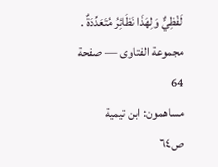لَفْظِيٌّ وَلِهَذَا نَظَائِرُ مُتَعَدِّدَةٌ .
مجموعة الفتاوى — صفحة 64
مساهمون: ابن تيمية
ص٦٤